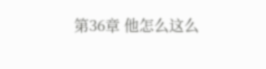第36章 他怎么这么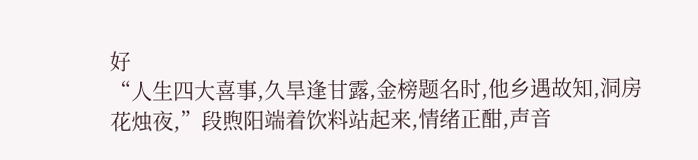好
“人生四大喜事,久旱逢甘露,金榜题名时,他乡遇故知,洞房花烛夜,”段煦阳端着饮料站起来,情绪正酣,声音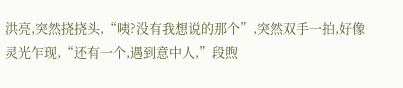洪亮,突然挠挠头,“咦?没有我想说的那个”,突然双手一拍,好像灵光乍现,“还有一个,遇到意中人,”段煦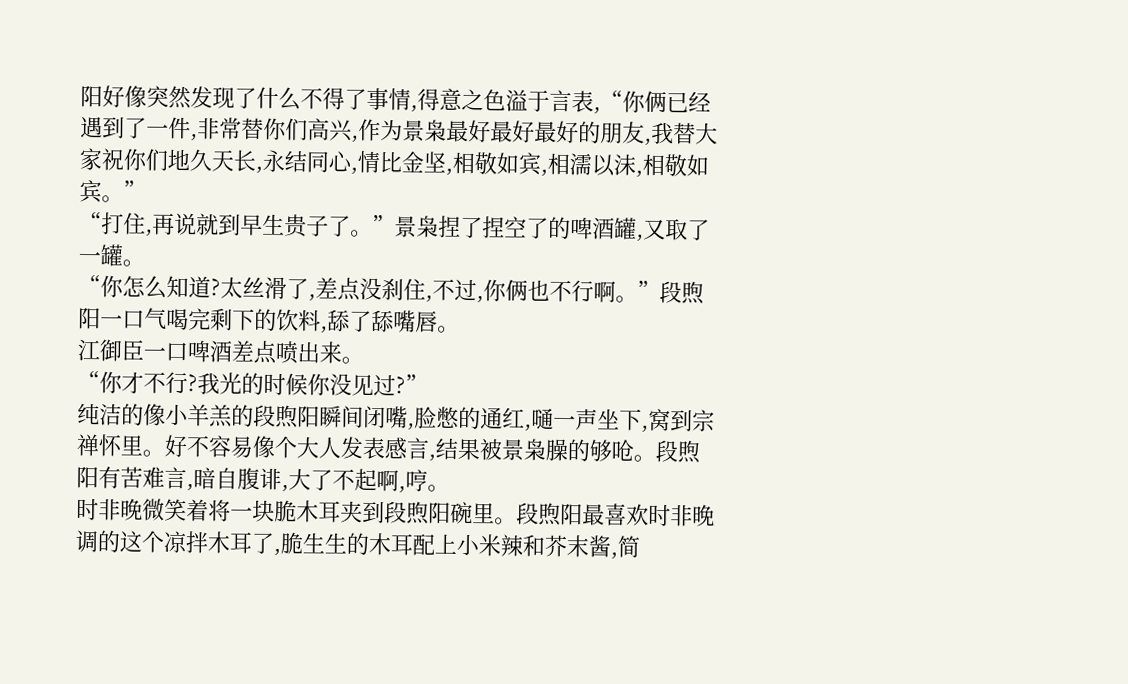阳好像突然发现了什么不得了事情,得意之色溢于言表,“你俩已经遇到了一件,非常替你们高兴,作为景枭最好最好最好的朋友,我替大家祝你们地久天长,永结同心,情比金坚,相敬如宾,相濡以沫,相敬如宾。”
“打住,再说就到早生贵子了。”景枭捏了捏空了的啤酒罐,又取了一罐。
“你怎么知道?太丝滑了,差点没刹住,不过,你俩也不行啊。”段煦阳一口气喝完剩下的饮料,舔了舔嘴唇。
江御臣一口啤酒差点喷出来。
“你才不行?我光的时候你没见过?”
纯洁的像小羊羔的段煦阳瞬间闭嘴,脸憋的通红,嗵一声坐下,窝到宗禅怀里。好不容易像个大人发表感言,结果被景枭臊的够呛。段煦阳有苦难言,暗自腹诽,大了不起啊,哼。
时非晚微笑着将一块脆木耳夹到段煦阳碗里。段煦阳最喜欢时非晚调的这个凉拌木耳了,脆生生的木耳配上小米辣和芥末酱,简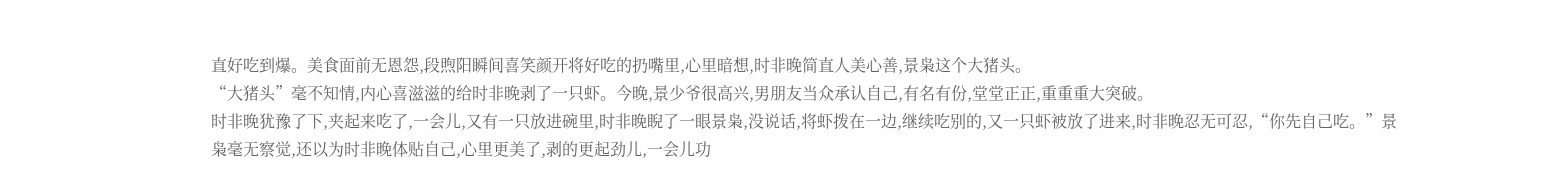直好吃到爆。美食面前无恩怨,段煦阳瞬间喜笑颜开将好吃的扔嘴里,心里暗想,时非晚简直人美心善,景枭这个大猪头。
“大猪头”毫不知情,内心喜滋滋的给时非晚剥了一只虾。今晚,景少爷很高兴,男朋友当众承认自己,有名有份,堂堂正正,重重重大突破。
时非晚犹豫了下,夹起来吃了,一会儿,又有一只放进碗里,时非晚睨了一眼景枭,没说话,将虾拨在一边,继续吃别的,又一只虾被放了进来,时非晚忍无可忍,“你先自己吃。”景枭毫无察觉,还以为时非晚体贴自己,心里更美了,剥的更起劲儿,一会儿功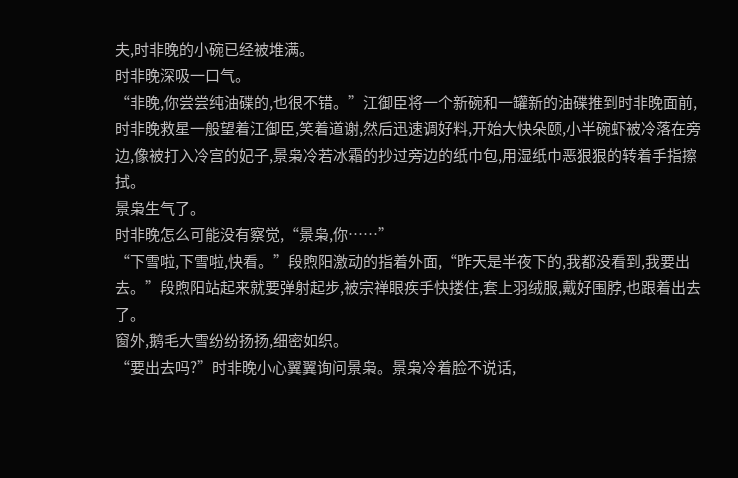夫,时非晚的小碗已经被堆满。
时非晚深吸一口气。
“非晚,你尝尝纯油碟的,也很不错。”江御臣将一个新碗和一罐新的油碟推到时非晚面前,时非晚救星一般望着江御臣,笑着道谢,然后迅速调好料,开始大快朵颐,小半碗虾被冷落在旁边,像被打入冷宫的妃子,景枭冷若冰霜的抄过旁边的纸巾包,用湿纸巾恶狠狠的转着手指擦拭。
景枭生气了。
时非晚怎么可能没有察觉,“景枭,你……”
“下雪啦,下雪啦,快看。”段煦阳激动的指着外面,“昨天是半夜下的,我都没看到,我要出去。”段煦阳站起来就要弹射起步,被宗禅眼疾手快搂住,套上羽绒服,戴好围脖,也跟着出去了。
窗外,鹅毛大雪纷纷扬扬,细密如织。
“要出去吗?”时非晚小心翼翼询问景枭。景枭冷着脸不说话,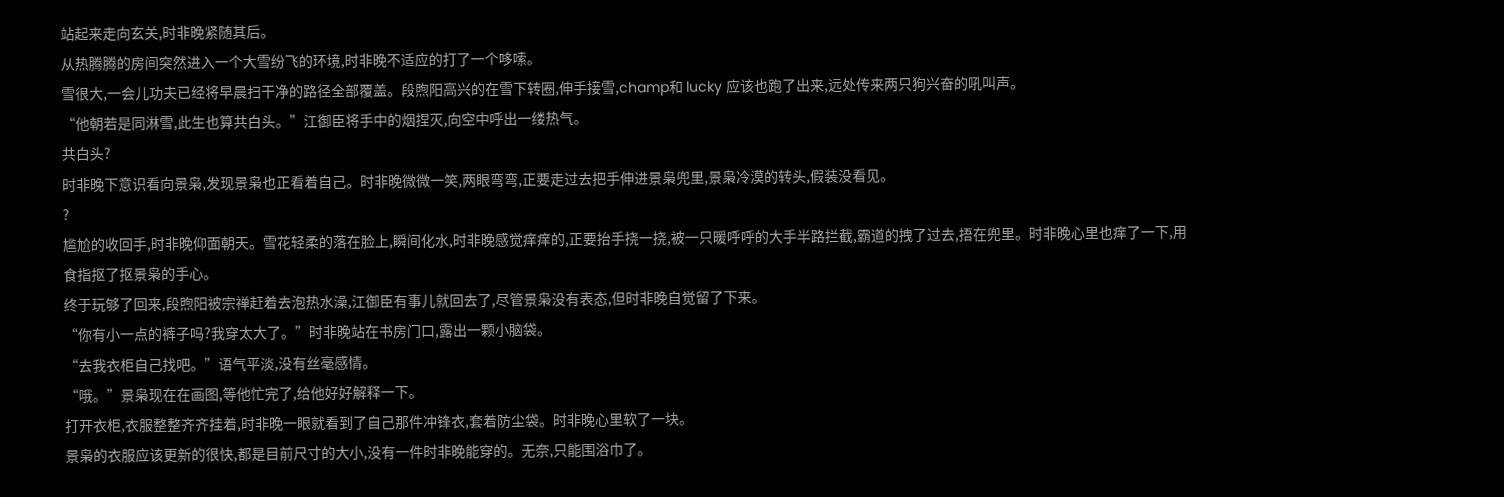站起来走向玄关,时非晚紧随其后。
从热腾腾的房间突然进入一个大雪纷飞的环境,时非晚不适应的打了一个哆嗦。
雪很大,一会儿功夫已经将早晨扫干净的路径全部覆盖。段煦阳高兴的在雪下转圈,伸手接雪,champ和 lucky 应该也跑了出来,远处传来两只狗兴奋的吼叫声。
“他朝若是同淋雪,此生也算共白头。”江御臣将手中的烟捏灭,向空中呼出一缕热气。
共白头?
时非晚下意识看向景枭,发现景枭也正看着自己。时非晚微微一笑,两眼弯弯,正要走过去把手伸进景枭兜里,景枭冷漠的转头,假装没看见。
?
尴尬的收回手,时非晚仰面朝天。雪花轻柔的落在脸上,瞬间化水,时非晚感觉痒痒的,正要抬手挠一挠,被一只暖呼呼的大手半路拦截,霸道的拽了过去,捂在兜里。时非晚心里也痒了一下,用食指抠了抠景枭的手心。
终于玩够了回来,段煦阳被宗禅赶着去泡热水澡,江御臣有事儿就回去了,尽管景枭没有表态,但时非晚自觉留了下来。
“你有小一点的裤子吗?我穿太大了。”时非晚站在书房门口,露出一颗小脑袋。
“去我衣柜自己找吧。”语气平淡,没有丝毫感情。
“哦。”景枭现在在画图,等他忙完了,给他好好解释一下。
打开衣柜,衣服整整齐齐挂着,时非晚一眼就看到了自己那件冲锋衣,套着防尘袋。时非晚心里软了一块。
景枭的衣服应该更新的很快,都是目前尺寸的大小,没有一件时非晚能穿的。无奈,只能围浴巾了。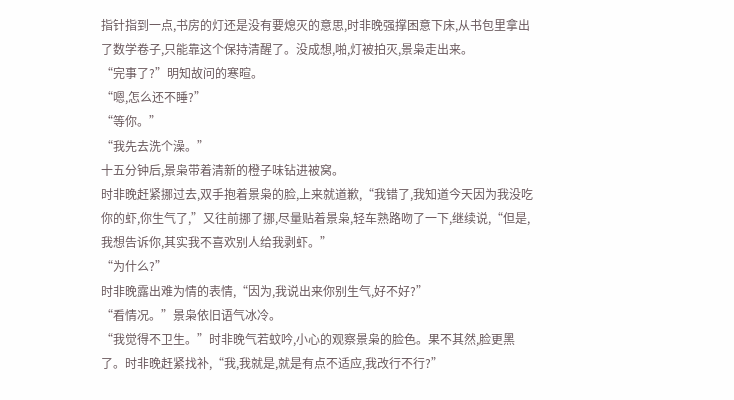指针指到一点,书房的灯还是没有要熄灭的意思,时非晚强撑困意下床,从书包里拿出了数学卷子,只能靠这个保持清醒了。没成想,啪,灯被拍灭,景枭走出来。
“完事了?”明知故问的寒暄。
“嗯,怎么还不睡?”
“等你。”
“我先去洗个澡。”
十五分钟后,景枭带着清新的橙子味钻进被窝。
时非晚赶紧挪过去,双手抱着景枭的脸,上来就道歉,“我错了,我知道今天因为我没吃你的虾,你生气了,”又往前挪了挪,尽量贴着景枭,轻车熟路吻了一下,继续说,“但是,我想告诉你,其实我不喜欢别人给我剥虾。”
“为什么?”
时非晚露出难为情的表情,“因为,我说出来你别生气,好不好?”
“看情况。”景枭依旧语气冰冷。
“我觉得不卫生。”时非晚气若蚊吟,小心的观察景枭的脸色。果不其然,脸更黑了。时非晚赶紧找补,“我,我就是,就是有点不适应,我改行不行?”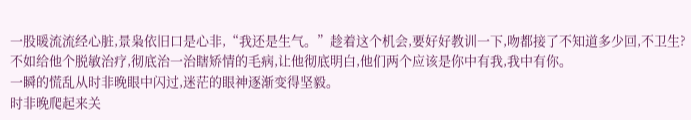一股暖流流经心脏,景枭依旧口是心非,“我还是生气。”趁着这个机会,要好好教训一下,吻都接了不知道多少回,不卫生?不如给他个脱敏治疗,彻底治一治瞎矫情的毛病,让他彻底明白,他们两个应该是你中有我,我中有你。
一瞬的慌乱从时非晚眼中闪过,迷茫的眼神逐渐变得坚毅。
时非晚爬起来关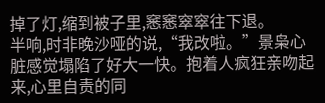掉了灯,缩到被子里,窸窸窣窣往下退。
半响,时非晚沙哑的说,“我改啦。”景枭心脏感觉塌陷了好大一快。抱着人疯狂亲吻起来,心里自责的同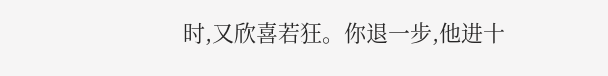时,又欣喜若狂。你退一步,他进十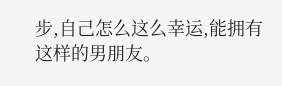步,自己怎么这么幸运,能拥有这样的男朋友。